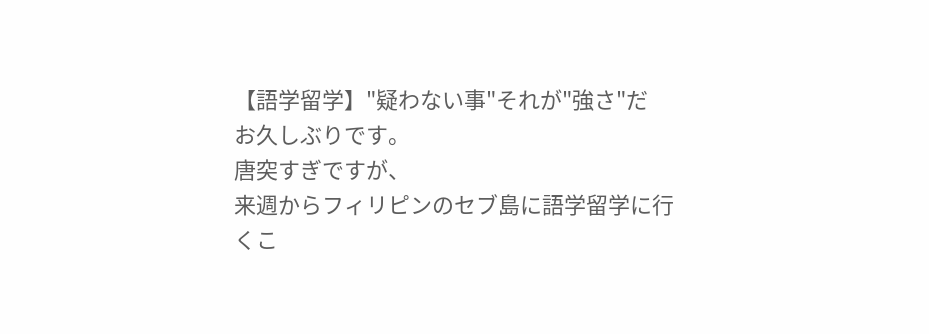【語学留学】"疑わない事"それが"強さ"だ
お久しぶりです。
唐突すぎですが、
来週からフィリピンのセブ島に語学留学に行くこ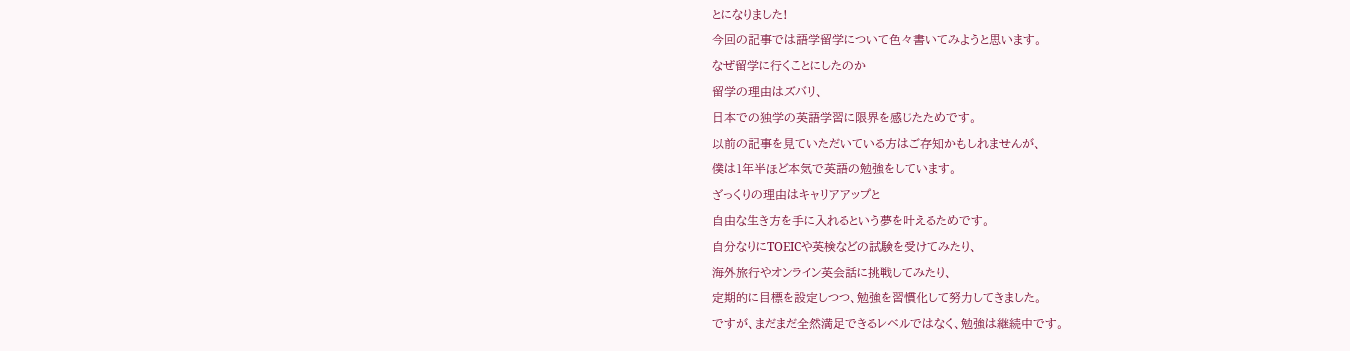とになりました!
今回の記事では語学留学について色々書いてみようと思います。
なぜ留学に行くことにしたのか
留学の理由はズバリ、
日本での独学の英語学習に限界を感じたためです。
以前の記事を見ていただいている方はご存知かもしれませんが、
僕は1年半ほど本気で英語の勉強をしています。
ざっくりの理由はキャリアアップと
自由な生き方を手に入れるという夢を叶えるためです。
自分なりにTOEICや英検などの試験を受けてみたり、
海外旅行やオンライン英会話に挑戦してみたり、
定期的に目標を設定しつつ、勉強を習慣化して努力してきました。
ですが、まだまだ全然満足できるレベルではなく、勉強は継続中です。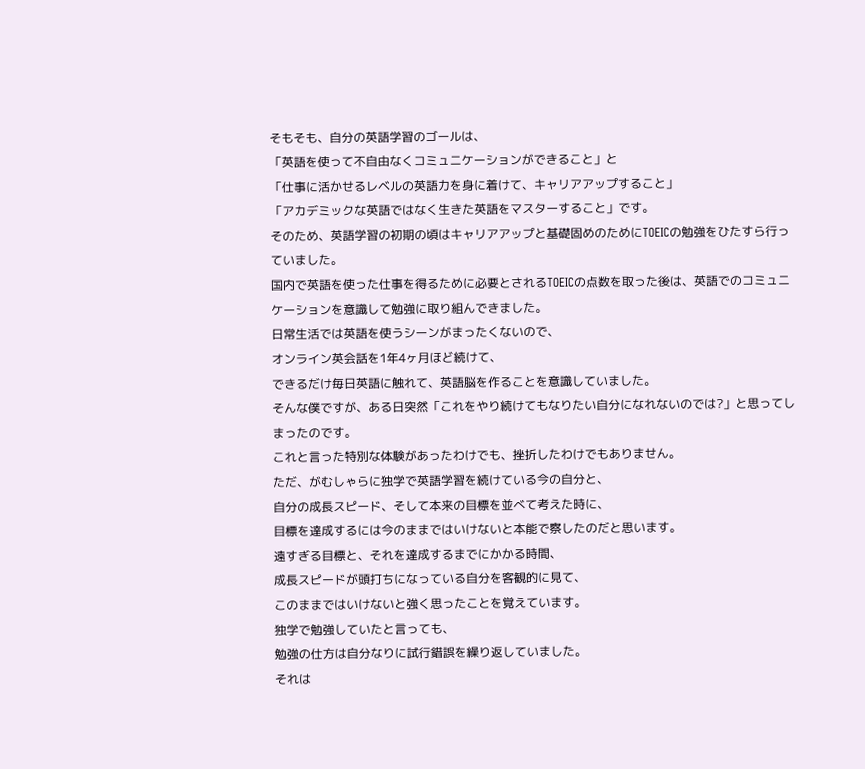そもそも、自分の英語学習のゴールは、
「英語を使って不自由なくコミュニケーションができること」と
「仕事に活かせるレベルの英語力を身に着けて、キャリアアップすること」
「アカデミックな英語ではなく生きた英語をマスターすること」です。
そのため、英語学習の初期の頃はキャリアアップと基礎固めのためにTOEICの勉強をひたすら行っていました。
国内で英語を使った仕事を得るために必要とされるTOEICの点数を取った後は、英語でのコミュニケーションを意識して勉強に取り組んできました。
日常生活では英語を使うシーンがまったくないので、
オンライン英会話を1年4ヶ月ほど続けて、
できるだけ毎日英語に触れて、英語脳を作ることを意識していました。
そんな僕ですが、ある日突然「これをやり続けてもなりたい自分になれないのでは?」と思ってしまったのです。
これと言った特別な体験があったわけでも、挫折したわけでもありません。
ただ、がむしゃらに独学で英語学習を続けている今の自分と、
自分の成長スピード、そして本来の目標を並べて考えた時に、
目標を達成するには今のままではいけないと本能で察したのだと思います。
遠すぎる目標と、それを達成するまでにかかる時間、
成長スピードが頭打ちになっている自分を客観的に見て、
このままではいけないと強く思ったことを覚えています。
独学で勉強していたと言っても、
勉強の仕方は自分なりに試行錯誤を繰り返していました。
それは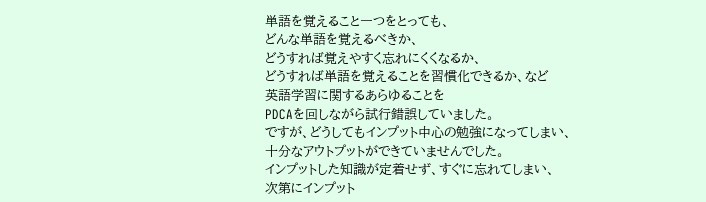単語を覚えること一つをとっても、
どんな単語を覚えるべきか、
どうすれば覚えやすく忘れにくくなるか、
どうすれば単語を覚えることを習慣化できるか、など
英語学習に関するあらゆることを
PDCAを回しながら試行錯誤していました。
ですが、どうしてもインプット中心の勉強になってしまい、
十分なアウトプットができていませんでした。
インプットした知識が定着せず、すぐに忘れてしまい、
次第にインプット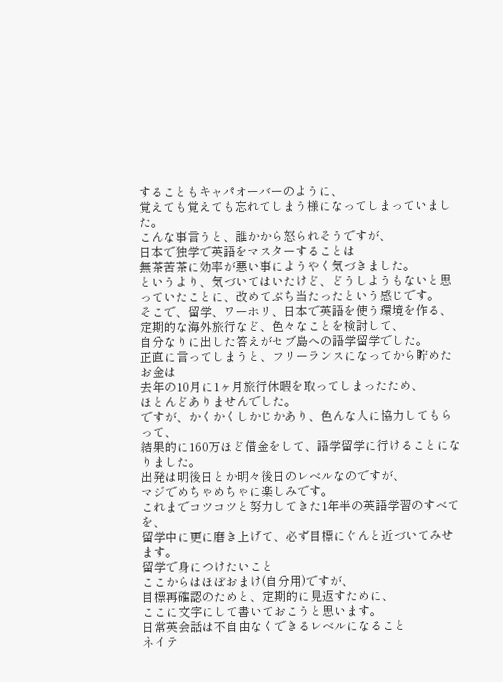することもキャパオーバーのように、
覚えても覚えても忘れてしまう様になってしまっていました。
こんな事言うと、誰かから怒られそうですが、
日本で独学で英語をマスターすることは
無茶苦茶に効率が悪い事にようやく気づきました。
というより、気づいてはいたけど、どうしようもないと思っていたことに、改めてぶち当たったという感じです。
そこで、留学、ワーホリ、日本で英語を使う環境を作る、
定期的な海外旅行など、色々なことを検討して、
自分なりに出した答えがセブ島への語学留学でした。
正直に言ってしまうと、フリーランスになってから貯めたお金は
去年の10月に1ヶ月旅行休暇を取ってしまったため、
ほとんどありませんでした。
ですが、かくかくしかじかあり、色んな人に協力してもらって、
結果的に160万ほど借金をして、語学留学に行けることになりました。
出発は明後日とか明々後日のレベルなのですが、
マジでめちゃめちゃに楽しみです。
これまでコツコツと努力してきた1年半の英語学習のすべてを、
留学中に更に磨き上げて、必ず目標にぐんと近づいてみせます。
留学で身につけたいこと
ここからはほぼおまけ(自分用)ですが、
目標再確認のためと、定期的に見返すために、
ここに文字にして書いておこうと思います。
日常英会話は不自由なくできるレベルになること
ネイテ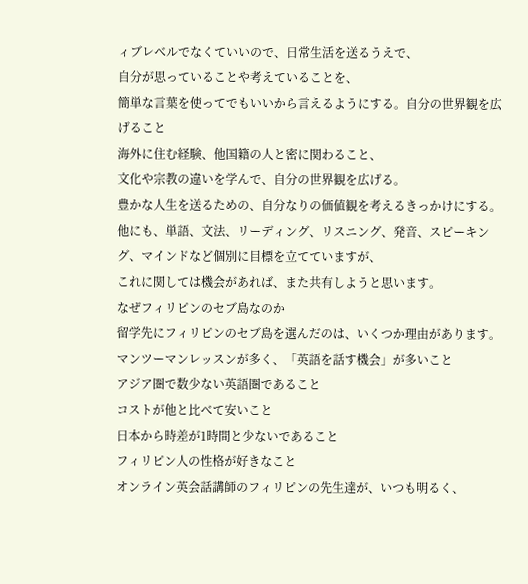ィブレベルでなくていいので、日常生活を送るうえで、
自分が思っていることや考えていることを、
簡単な言葉を使ってでもいいから言えるようにする。自分の世界観を広げること
海外に住む経験、他国籍の人と密に関わること、
文化や宗教の違いを学んで、自分の世界観を広げる。
豊かな人生を送るための、自分なりの価値観を考えるきっかけにする。
他にも、単語、文法、リーディング、リスニング、発音、スピーキング、マインドなど個別に目標を立てていますが、
これに関しては機会があれば、また共有しようと思います。
なぜフィリピンのセブ島なのか
留学先にフィリピンのセブ島を選んだのは、いくつか理由があります。
マンツーマンレッスンが多く、「英語を話す機会」が多いこと
アジア圏で数少ない英語圏であること
コストが他と比べて安いこと
日本から時差が1時間と少ないであること
フィリピン人の性格が好きなこと
オンライン英会話講師のフィリピンの先生達が、いつも明るく、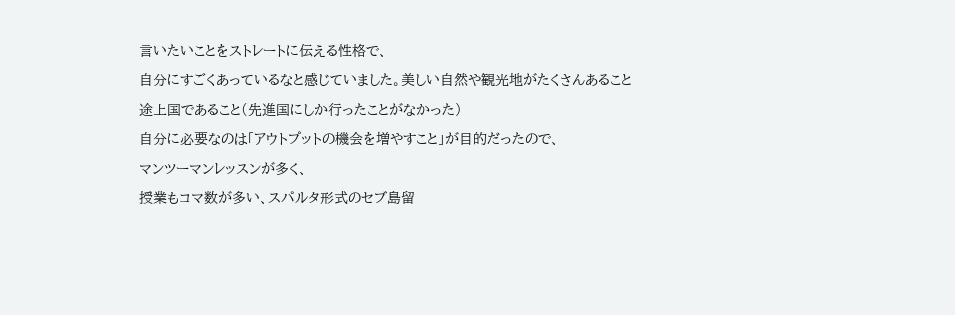言いたいことをストレートに伝える性格で、
自分にすごくあっているなと感じていました。美しい自然や観光地がたくさんあること
途上国であること(先進国にしか行ったことがなかった)
自分に必要なのは「アウトプットの機会を増やすこと」が目的だったので、
マンツーマンレッスンが多く、
授業もコマ数が多い、スパルタ形式のセブ島留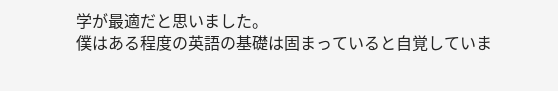学が最適だと思いました。
僕はある程度の英語の基礎は固まっていると自覚していま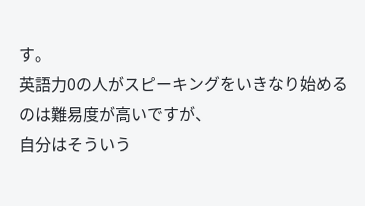す。
英語力0の人がスピーキングをいきなり始めるのは難易度が高いですが、
自分はそういう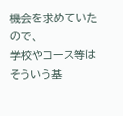機会を求めていたので、
学校やコース等はそういう基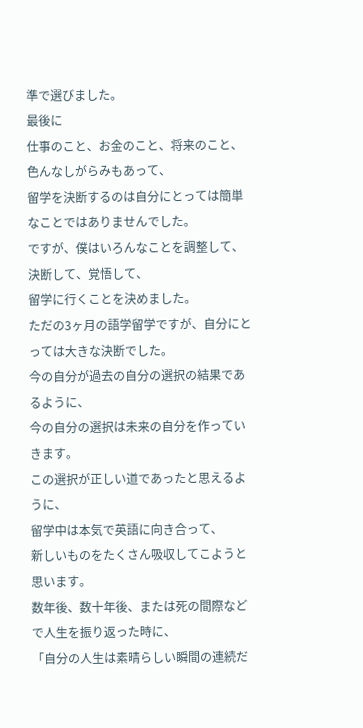準で選びました。
最後に
仕事のこと、お金のこと、将来のこと、色んなしがらみもあって、
留学を決断するのは自分にとっては簡単なことではありませんでした。
ですが、僕はいろんなことを調整して、決断して、覚悟して、
留学に行くことを決めました。
ただの3ヶ月の語学留学ですが、自分にとっては大きな決断でした。
今の自分が過去の自分の選択の結果であるように、
今の自分の選択は未来の自分を作っていきます。
この選択が正しい道であったと思えるように、
留学中は本気で英語に向き合って、
新しいものをたくさん吸収してこようと思います。
数年後、数十年後、または死の間際などで人生を振り返った時に、
「自分の人生は素晴らしい瞬間の連続だ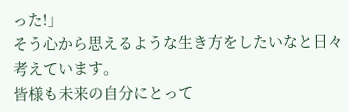った!」
そう心から思えるような生き方をしたいなと日々考えています。
皆様も未来の自分にとって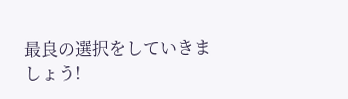最良の選択をしていきましょう!